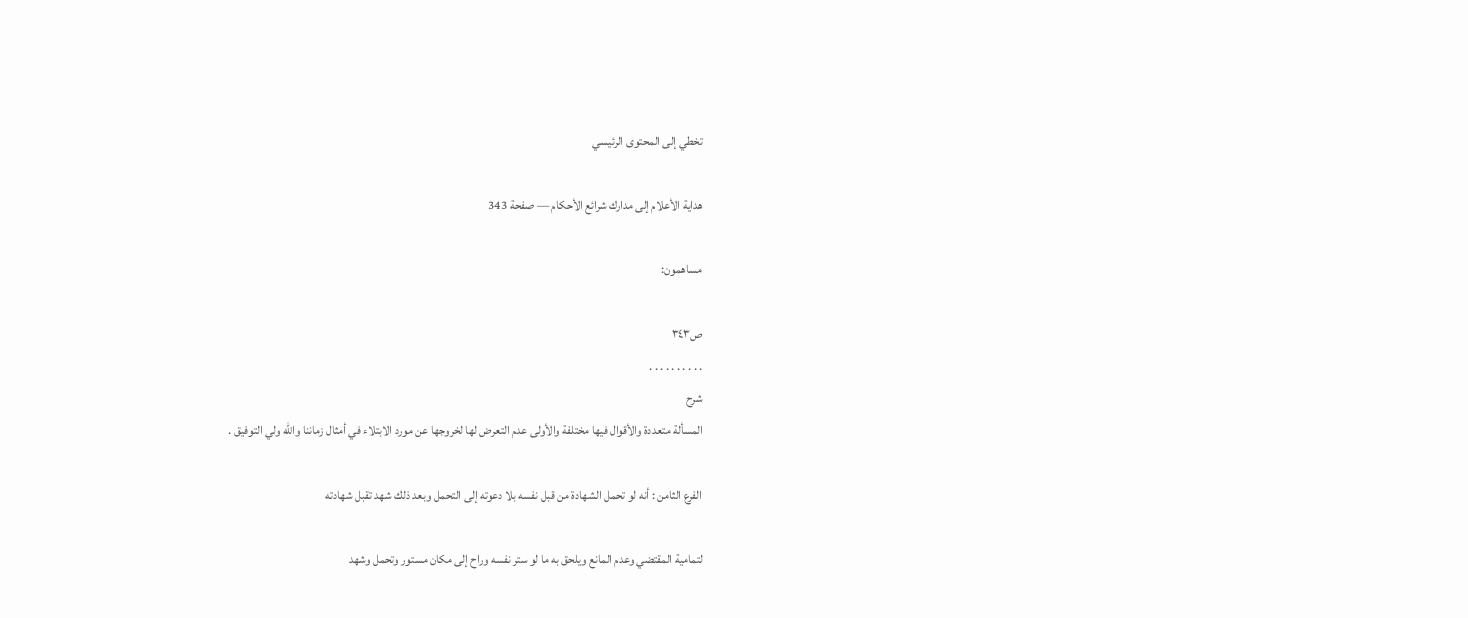تخطي إلى المحتوى الرئيسي

هداية الأعلام إلى مدارك شرائع الأحكام — صفحة 343

مساهمون:

ص٣٤٣
. . . . . . . . . .
شرح
المسألة متعددة والأقوال فيها مختلفة والأولى عدم التعرض لها لخروجها عن مورد الابتلاء في أمثال زماننا واللّه ولي التوفيق .

الفرع الثامن : أنه لو تحمل الشهادة من قبل نفسه بلا دعوته إلى التحمل وبعد ذلك شهد تقبل شهادته

لتمامية المقتضي وعدم المانع ويلحق به ما لو ستر نفسه وراح إلى مكان مستور وتحمل وشهد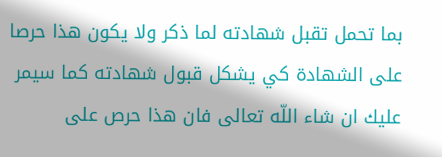بما تحمل تقبل شهادته لما ذكر ولا يكون هذا حرصا على الشهادة كي يشكل قبول شهادته كما سيمر عليك ان شاء اللّه تعالى فان هذا حرص على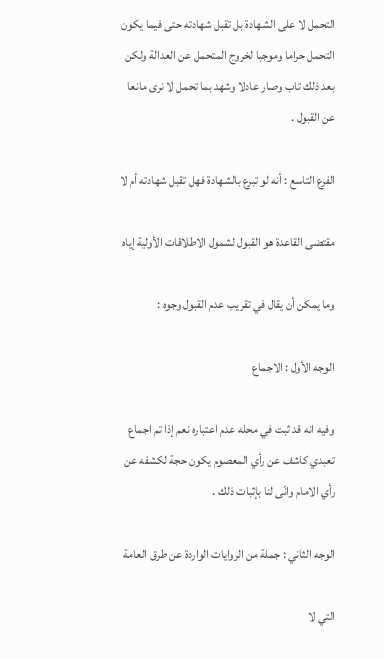التحمل لا على الشهادة بل تقبل شهادته حتى فيما يكون التحمل حراما وموجبا لخروج المتحمل عن العدالة ولكن بعد ذلك تاب وصار عادلا وشهد بما تحمل لا نرى مانعا عن القبول .

الفرع التاسع : أنه لو تبرع بالشهادة فهل تقبل شهادته أم لا

مقتضى القاعدة هو القبول لشمول الاطلاقات الأولية إياه

وما يمكن أن يقال في تقريب عدم القبول وجوه :

الوجه الأول : الاجماع

وفيه انه قد ثبت في محله عدم اعتباره نعم إذا تم اجماع تعبدي كاشف عن رأي المعصوم يكون حجة لكشفه عن رأي الامام وانّى لنا بإثبات ذلك .

الوجه الثاني : جملة من الروايات الواردة عن طرق العامة

التي لا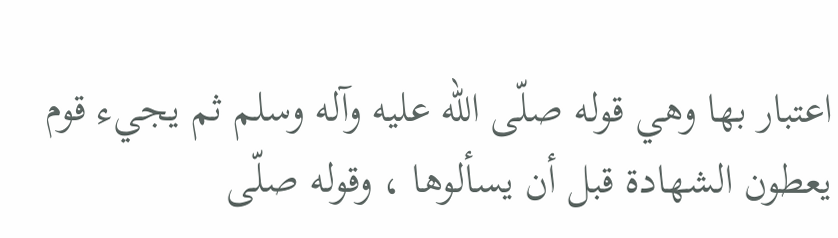اعتبار بها وهي قوله صلّى اللّه عليه وآله وسلم ثم يجيء قوم يعطون الشهادة قبل أن يسألوها ، وقوله صلّى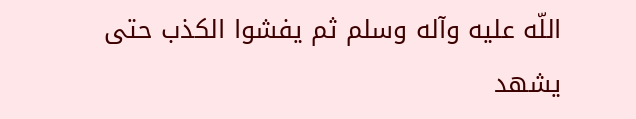اللّه عليه وآله وسلم ثم يفشوا الكذب حتى يشهد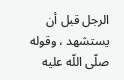الرجل قبل أن يستشهد ، وقوله صلّى اللّه عليه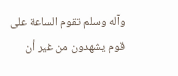وآله وسلم تقوم الساعة على قوم يشهدون من غير أن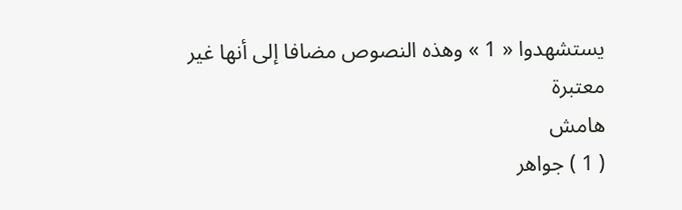يستشهدوا « 1 » وهذه النصوص مضافا إلى أنها غير معتبرة
هامش
( 1 ) جواهر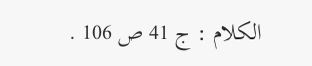الكلام : ج 41 ص 106 .